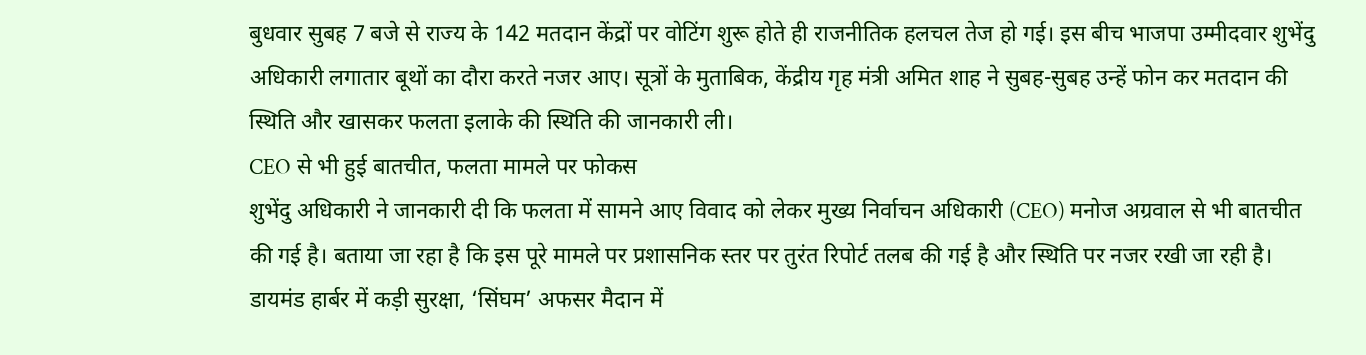बुधवार सुबह 7 बजे से राज्य के 142 मतदान केंद्रों पर वोटिंग शुरू होते ही राजनीतिक हलचल तेज हो गई। इस बीच भाजपा उम्मीदवार शुभेंदु अधिकारी लगातार बूथों का दौरा करते नजर आए। सूत्रों के मुताबिक, केंद्रीय गृह मंत्री अमित शाह ने सुबह-सुबह उन्हें फोन कर मतदान की स्थिति और खासकर फलता इलाके की स्थिति की जानकारी ली।
CEO से भी हुई बातचीत, फलता मामले पर फोकस
शुभेंदु अधिकारी ने जानकारी दी कि फलता में सामने आए विवाद को लेकर मुख्य निर्वाचन अधिकारी (CEO) मनोज अग्रवाल से भी बातचीत की गई है। बताया जा रहा है कि इस पूरे मामले पर प्रशासनिक स्तर पर तुरंत रिपोर्ट तलब की गई है और स्थिति पर नजर रखी जा रही है।
डायमंड हार्बर में कड़ी सुरक्षा, ‘सिंघम’ अफसर मैदान में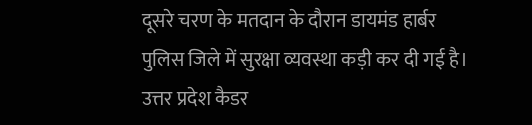दूसरे चरण के मतदान के दौरान डायमंड हार्बर पुलिस जिले में सुरक्षा व्यवस्था कड़ी कर दी गई है। उत्तर प्रदेश कैडर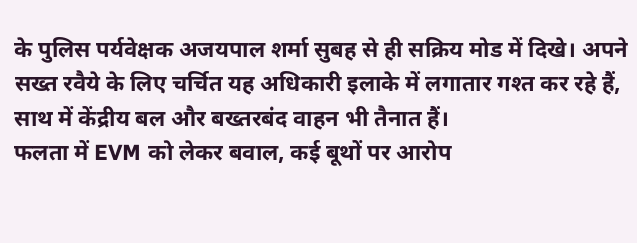के पुलिस पर्यवेक्षक अजयपाल शर्मा सुबह से ही सक्रिय मोड में दिखे। अपने सख्त रवैये के लिए चर्चित यह अधिकारी इलाके में लगातार गश्त कर रहे हैं, साथ में केंद्रीय बल और बख्तरबंद वाहन भी तैनात हैं।
फलता में EVM को लेकर बवाल, कई बूथों पर आरोप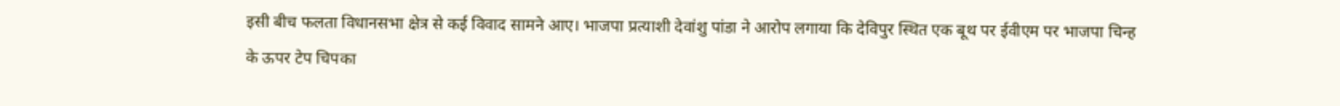इसी बीच फलता विधानसभा क्षेत्र से कई विवाद सामने आए। भाजपा प्रत्याशी देवांशु पांडा ने आरोप लगाया कि देविपुर स्थित एक बूथ पर ईवीएम पर भाजपा चिन्ह के ऊपर टेप चिपका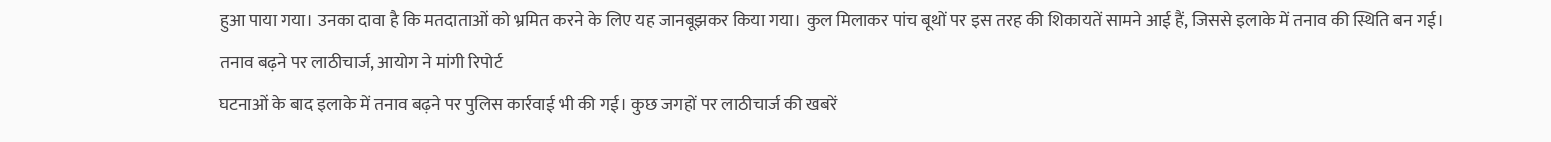हुआ पाया गया। उनका दावा है कि मतदाताओं को भ्रमित करने के लिए यह जानबूझकर किया गया। कुल मिलाकर पांच बूथों पर इस तरह की शिकायतें सामने आई हैं, जिससे इलाके में तनाव की स्थिति बन गई।
तनाव बढ़ने पर लाठीचार्ज, आयोग ने मांगी रिपोर्ट
घटनाओं के बाद इलाके में तनाव बढ़ने पर पुलिस कार्रवाई भी की गई। कुछ जगहों पर लाठीचार्ज की खबरें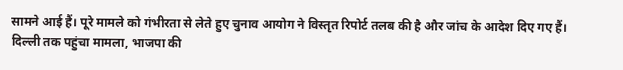सामने आई हैं। पूरे मामले को गंभीरता से लेते हुए चुनाव आयोग ने विस्तृत रिपोर्ट तलब की है और जांच के आदेश दिए गए हैं।
दिल्ली तक पहुंचा मामला, भाजपा की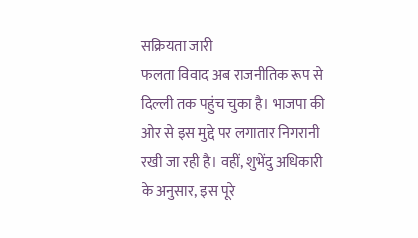सक्रियता जारी
फलता विवाद अब राजनीतिक रूप से दिल्ली तक पहुंच चुका है। भाजपा की ओर से इस मुद्दे पर लगातार निगरानी रखी जा रही है। वहीं, शुभेंदु अधिकारी के अनुसार, इस पूरे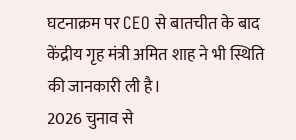घटनाक्रम पर CEO से बातचीत के बाद केंद्रीय गृह मंत्री अमित शाह ने भी स्थिति की जानकारी ली है।
2026 चुनाव से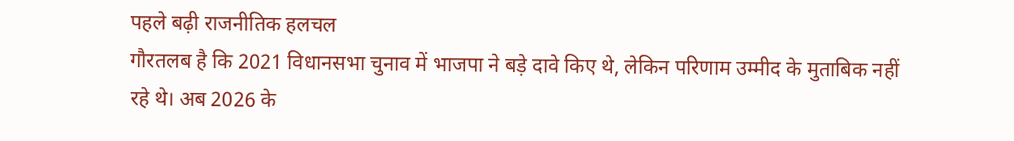पहले बढ़ी राजनीतिक हलचल
गौरतलब है कि 2021 विधानसभा चुनाव में भाजपा ने बड़े दावे किए थे, लेकिन परिणाम उम्मीद के मुताबिक नहीं रहे थे। अब 2026 के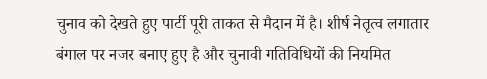चुनाव को देखते हुए पार्टी पूरी ताकत से मैदान में है। शीर्ष नेतृत्व लगातार बंगाल पर नजर बनाए हुए है और चुनावी गतिविधियों की नियमित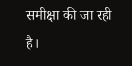समीक्षा की जा रही है।